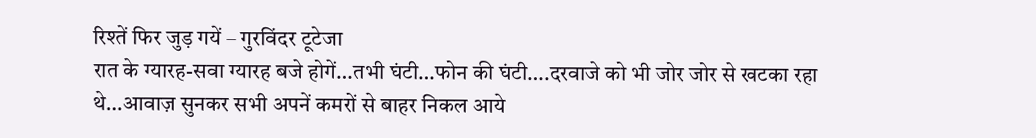रिश्तें फिर जुड़ गयें – गुरविंदर टूटेजा
रात के ग्यारह-सवा ग्यारह बजे होगें…तभी घंटी…फोन की घंटी….दरवाजे को भी जोर जोर से खटका रहा थे…आवाज़ सुनकर सभी अपनें कमरों से बाहर निकल आये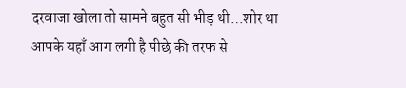दरवाजा खोला तो सामने बहुत सी भीड़ थी…शोर था आपके यहाँ आग लगी है पीछे की तरफ से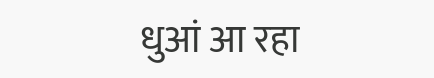धुआं आ रहा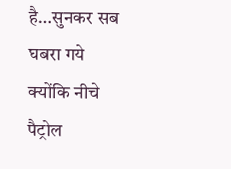है…सुनकर सब घबरा गये क्योंकि नीचे पैट्रोल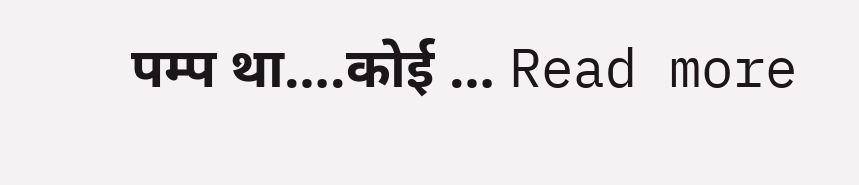पम्प था….कोई … Read more